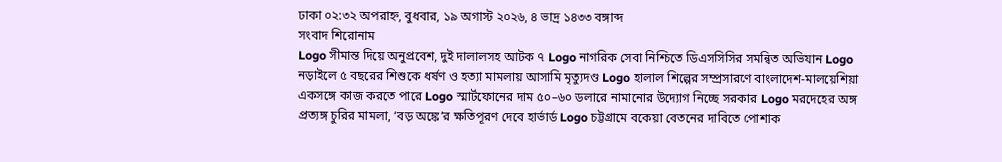ঢাকা ০২:৩২ অপরাহ্ন, বুধবার, ১৯ অগাস্ট ২০২৬, ৪ ভাদ্র ১৪৩৩ বঙ্গাব্দ
সংবাদ শিরোনাম
Logo সীমান্ত দিয়ে অনুপ্রবেশ, দুই দালালসহ আটক ৭ Logo নাগরিক সেবা নিশ্চিতে ডিএসসিসির সমন্বিত অভিযান Logo নড়াইলে ৫ বছরের শিশুকে ধর্ষণ ও হত্যা মামলায় আসামি মৃত্যুদণ্ড Logo হালাল শিল্পের সম্প্রসারণে বাংলাদেশ-মালয়েশিয়া একসঙ্গে কাজ করতে পারে Logo স্মার্টফোনের দাম ৫০–৬০ ডলারে নামানোর উদ্যোগ নিচ্ছে সরকার Logo মরদেহের অঙ্গ প্রত্যঙ্গ চুরির মামলা, ‘বড় অঙ্কে’র ক্ষতিপূরণ দেবে হার্ভার্ড Logo চট্টগ্রামে বকেয়া বেতনের দাবিতে পোশাক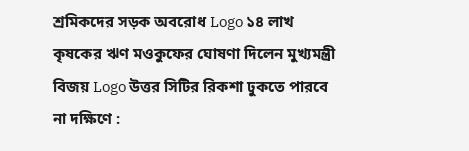শ্রমিকদের সড়ক অবরোধ Logo ১৪ লাখ কৃষকের ঋণ মওকুফের ঘোষণা দিলেন মুখ্যমন্ত্রী বিজয় Logo উত্তর সিটির রিকশা ঢুকতে পারবে না দক্ষিণে :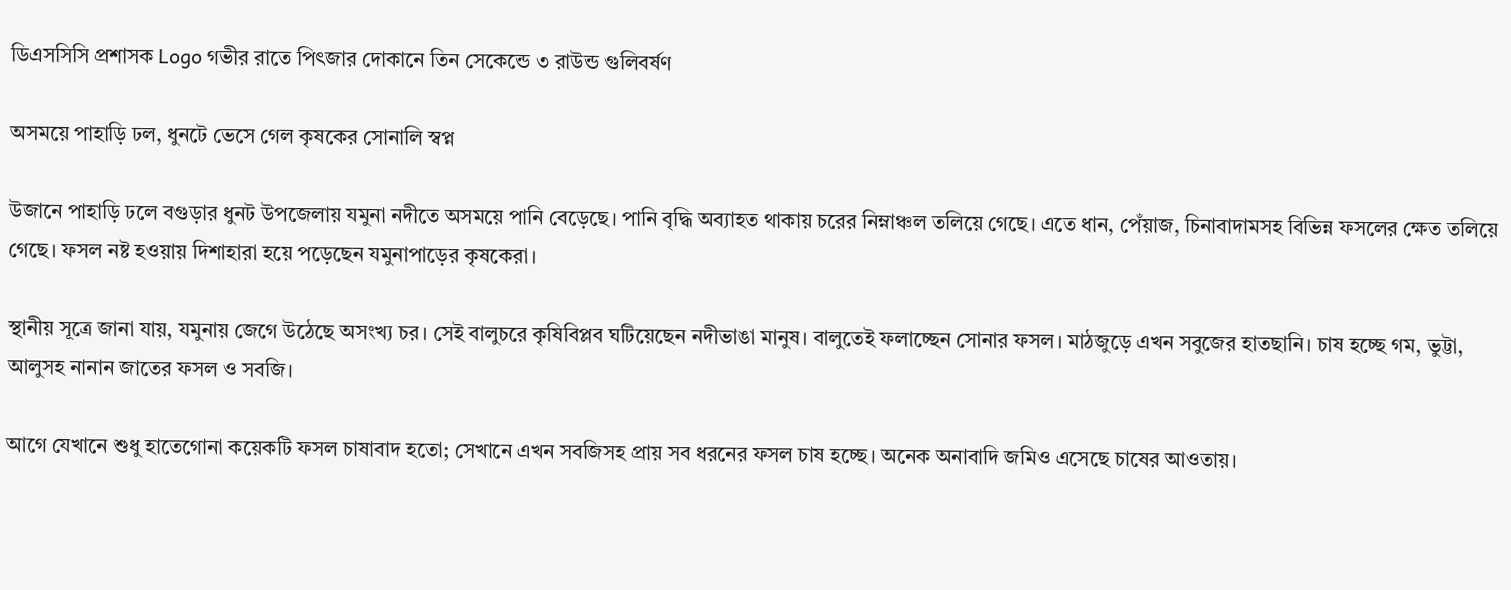ডিএসসিসি প্রশাসক Logo গভীর রাতে পিৎজার দোকানে তিন সেকেন্ডে ৩ রাউন্ড গুলিবর্ষণ

অসময়ে পাহাড়ি ঢল, ধুনটে ভেসে গেল কৃষকের সোনালি স্বপ্ন

উজানে পাহাড়ি ঢলে বগুড়ার ধুনট উপজেলায় যমুনা নদীতে অসময়ে পানি বেড়েছে। পানি বৃদ্ধি অব্যাহত থাকায় চরের নিম্নাঞ্চল তলিয়ে গেছে। এতে ধান, পেঁয়াজ, চিনাবাদামসহ বিভিন্ন ফসলের ক্ষেত তলিয়ে গেছে। ফসল নষ্ট হওয়ায় দিশাহারা হয়ে পড়েছেন যমুনাপাড়ের কৃষকেরা।

স্থানীয় সূত্রে জানা যায়, যমুনায় জেগে উঠেছে অসংখ্য চর। সেই বালুচরে কৃষিবিপ্লব ঘটিয়েছেন নদীভাঙা মানুষ। বালুতেই ফলাচ্ছেন সোনার ফসল। মাঠজুড়ে এখন সবুজের হাতছানি। চাষ হচ্ছে গম, ভুট্টা, আলুসহ নানান জাতের ফসল ও সবজি।

আগে যেখানে শুধু হাতেগোনা কয়েকটি ফসল চাষাবাদ হতো; সেখানে এখন সবজিসহ প্রায় সব ধরনের ফসল চাষ হচ্ছে। অনেক অনাবাদি জমিও এসেছে চাষের আওতায়।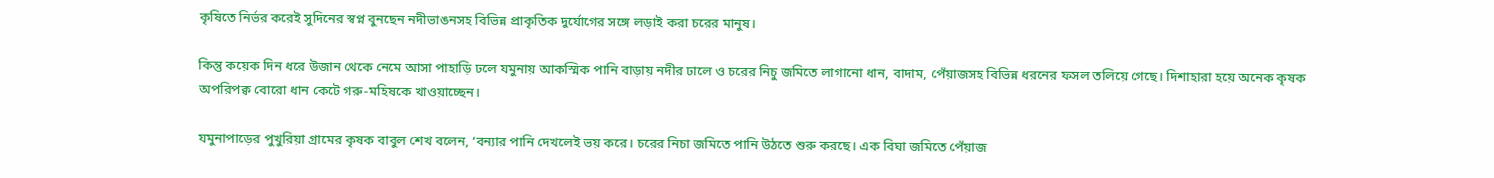কৃষিতে নির্ভর করেই সুদিনের স্বপ্ন বুনছেন নদীভাঙনসহ বিভিন্ন প্রাকৃতিক দুর্যোগের সঙ্গে লড়াই করা চরের মানুষ।

কিন্তু কয়েক দিন ধরে উজান থেকে নেমে আসা পাহাড়ি ঢলে যমুনায় আকস্মিক পানি বাড়ায় নদীর ঢালে ও চরের নিচু জমিতে লাগানো ধান, বাদাম, পেঁয়াজসহ বিভিন্ন ধরনের ফসল তলিয়ে গেছে। দিশাহারা হয়ে অনেক কৃষক অপরিপক্ব বোরো ধান কেটে গরু-মহিষকে খাওয়াচ্ছেন।

যমুনাপাড়ের পুখুরিয়া গ্রামের কৃষক বাবুল শেখ বলেন, ‘বন্যার পানি দেখলেই ভয় করে। চরের নিচা জমিতে পানি উঠতে শুরু করছে। এক বিঘা জমিতে পেঁয়াজ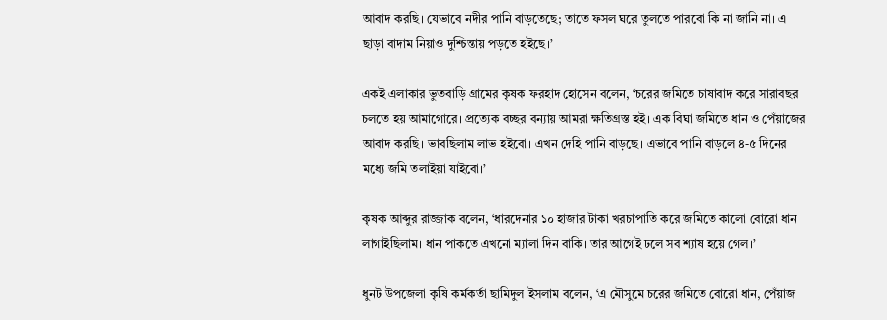আবাদ করছি। যেভাবে নদীর পানি বাড়তেছে; তাতে ফসল ঘরে তুলতে পারবো কি না জানি না। এ ছাড়া বাদাম নিয়াও দুশ্চিন্তায় পড়তে হইছে।’

একই এলাকার ভুতবাড়ি গ্রামের কৃষক ফরহাদ হোসেন বলেন, ‘চরের জমিতে চাষাবাদ করে সারাবছর চলতে হয় আমাগোরে। প্রত্যেক বচ্ছর বন্যায় আমরা ক্ষতিগ্রস্ত হই। এক বিঘা জমিতে ধান ও পেঁয়াজের আবাদ করছি। ভাবছিলাম লাভ হইবো। এখন দেহি পানি বাড়ছে। এভাবে পানি বাড়লে ৪-৫ দিনের মধ্যে জমি তলাইয়া যাইবো।’

কৃষক আব্দুর রাজ্জাক বলেন, ‘ধারদেনার ১০ হাজার টাকা খরচাপাতি করে জমিতে কালো বোরো ধান লাগাইছিলাম। ধান পাকতে এখনো ম্যালা দিন বাকি। তার আগেই ঢলে সব শ্যাষ হয়ে গেল।’

ধুনট উপজেলা কৃষি কর্মকর্তা ছামিদুল ইসলাম বলেন, ‘এ মৌসুমে চরের জমিতে বোরো ধান, পেঁয়াজ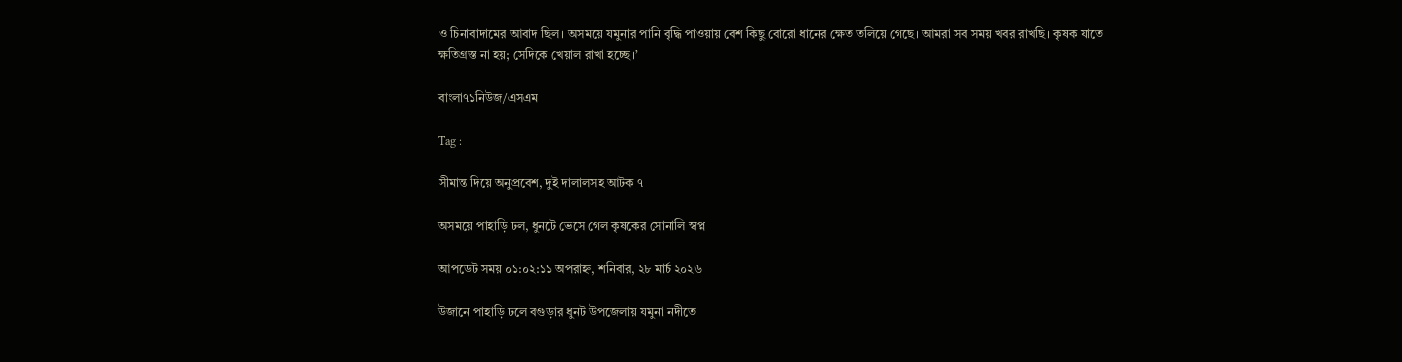ও চিনাবাদামের আবাদ ছিল। অসময়ে যমুনার পানি বৃদ্ধি পাওয়ায় বেশ কিছু বোরো ধানের ক্ষেত তলিয়ে গেছে। আমরা সব সময় খবর রাখছি। কৃষক যাতে ক্ষতিগ্রস্ত না হয়; সেদিকে খেয়াল রাখা হচ্ছে।’

বাংলা৭১নিউজ/এসএম

Tag :

সীমান্ত দিয়ে অনুপ্রবেশ, দুই দালালসহ আটক ৭

অসময়ে পাহাড়ি ঢল, ধুনটে ভেসে গেল কৃষকের সোনালি স্বপ্ন

আপডেট সময় ০১:০২:১১ অপরাহ্ন, শনিবার, ২৮ মার্চ ২০২৬

উজানে পাহাড়ি ঢলে বগুড়ার ধুনট উপজেলায় যমুনা নদীতে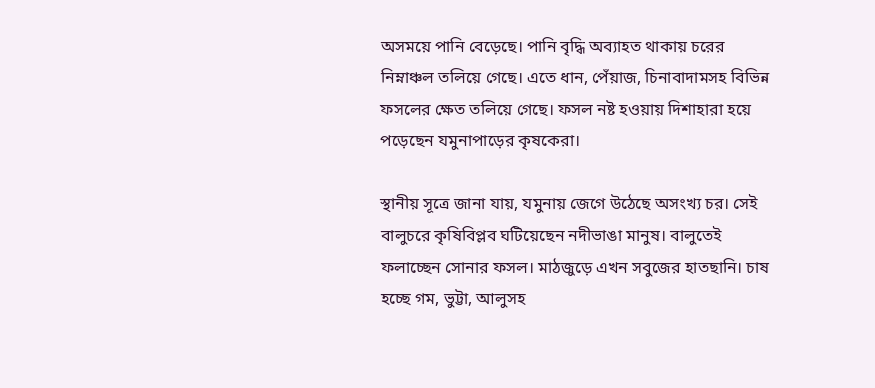অসময়ে পানি বেড়েছে। পানি বৃদ্ধি অব্যাহত থাকায় চরের নিম্নাঞ্চল তলিয়ে গেছে। এতে ধান, পেঁয়াজ, চিনাবাদামসহ বিভিন্ন ফসলের ক্ষেত তলিয়ে গেছে। ফসল নষ্ট হওয়ায় দিশাহারা হয়ে পড়েছেন যমুনাপাড়ের কৃষকেরা।

স্থানীয় সূত্রে জানা যায়, যমুনায় জেগে উঠেছে অসংখ্য চর। সেই বালুচরে কৃষিবিপ্লব ঘটিয়েছেন নদীভাঙা মানুষ। বালুতেই ফলাচ্ছেন সোনার ফসল। মাঠজুড়ে এখন সবুজের হাতছানি। চাষ হচ্ছে গম, ভুট্টা, আলুসহ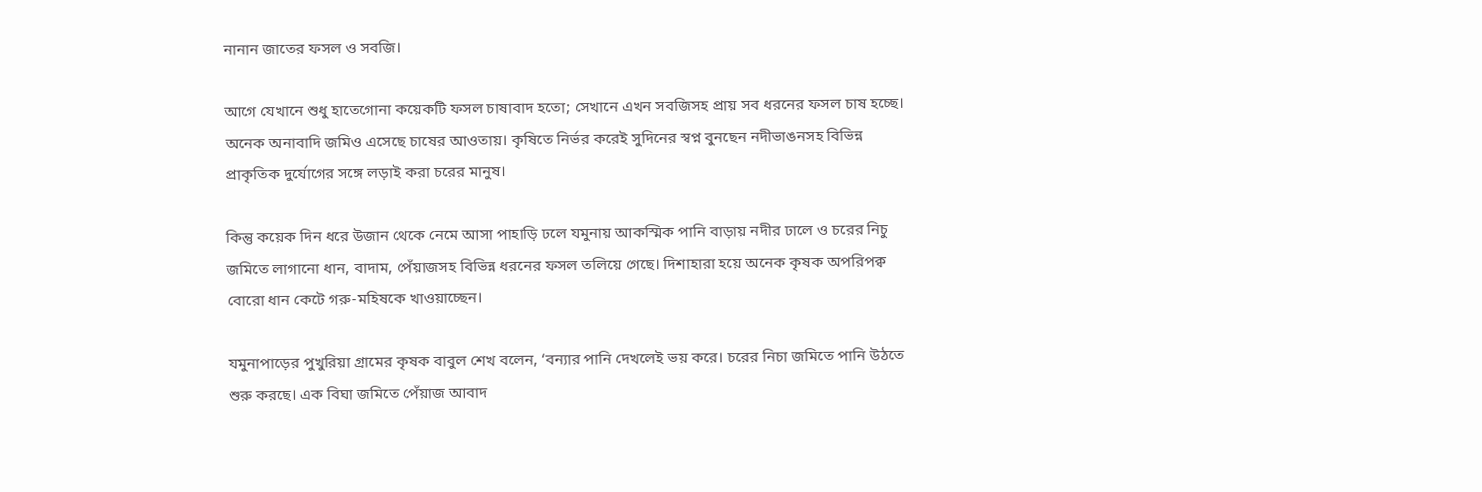নানান জাতের ফসল ও সবজি।

আগে যেখানে শুধু হাতেগোনা কয়েকটি ফসল চাষাবাদ হতো; সেখানে এখন সবজিসহ প্রায় সব ধরনের ফসল চাষ হচ্ছে। অনেক অনাবাদি জমিও এসেছে চাষের আওতায়। কৃষিতে নির্ভর করেই সুদিনের স্বপ্ন বুনছেন নদীভাঙনসহ বিভিন্ন প্রাকৃতিক দুর্যোগের সঙ্গে লড়াই করা চরের মানুষ।

কিন্তু কয়েক দিন ধরে উজান থেকে নেমে আসা পাহাড়ি ঢলে যমুনায় আকস্মিক পানি বাড়ায় নদীর ঢালে ও চরের নিচু জমিতে লাগানো ধান, বাদাম, পেঁয়াজসহ বিভিন্ন ধরনের ফসল তলিয়ে গেছে। দিশাহারা হয়ে অনেক কৃষক অপরিপক্ব বোরো ধান কেটে গরু-মহিষকে খাওয়াচ্ছেন।

যমুনাপাড়ের পুখুরিয়া গ্রামের কৃষক বাবুল শেখ বলেন, ‘বন্যার পানি দেখলেই ভয় করে। চরের নিচা জমিতে পানি উঠতে শুরু করছে। এক বিঘা জমিতে পেঁয়াজ আবাদ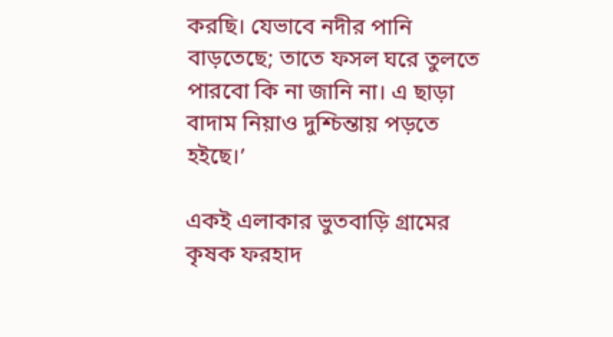করছি। যেভাবে নদীর পানি বাড়তেছে; তাতে ফসল ঘরে তুলতে পারবো কি না জানি না। এ ছাড়া বাদাম নিয়াও দুশ্চিন্তায় পড়তে হইছে।’

একই এলাকার ভুতবাড়ি গ্রামের কৃষক ফরহাদ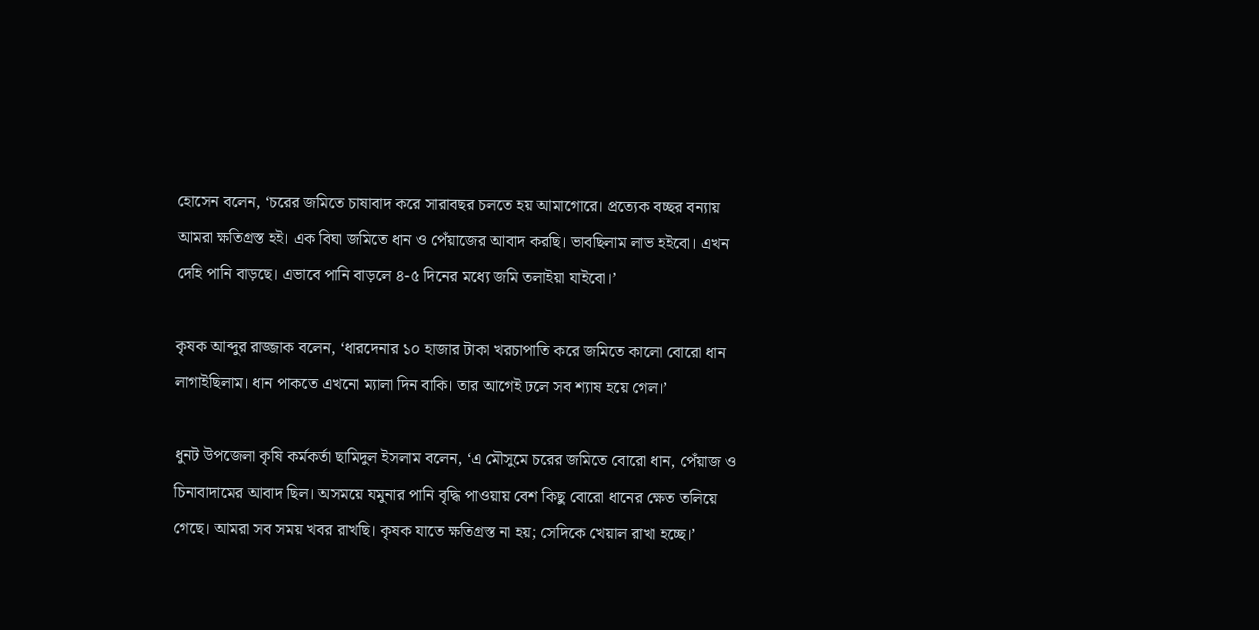হোসেন বলেন, ‘চরের জমিতে চাষাবাদ করে সারাবছর চলতে হয় আমাগোরে। প্রত্যেক বচ্ছর বন্যায় আমরা ক্ষতিগ্রস্ত হই। এক বিঘা জমিতে ধান ও পেঁয়াজের আবাদ করছি। ভাবছিলাম লাভ হইবো। এখন দেহি পানি বাড়ছে। এভাবে পানি বাড়লে ৪-৫ দিনের মধ্যে জমি তলাইয়া যাইবো।’

কৃষক আব্দুর রাজ্জাক বলেন, ‘ধারদেনার ১০ হাজার টাকা খরচাপাতি করে জমিতে কালো বোরো ধান লাগাইছিলাম। ধান পাকতে এখনো ম্যালা দিন বাকি। তার আগেই ঢলে সব শ্যাষ হয়ে গেল।’

ধুনট উপজেলা কৃষি কর্মকর্তা ছামিদুল ইসলাম বলেন, ‘এ মৌসুমে চরের জমিতে বোরো ধান, পেঁয়াজ ও চিনাবাদামের আবাদ ছিল। অসময়ে যমুনার পানি বৃদ্ধি পাওয়ায় বেশ কিছু বোরো ধানের ক্ষেত তলিয়ে গেছে। আমরা সব সময় খবর রাখছি। কৃষক যাতে ক্ষতিগ্রস্ত না হয়; সেদিকে খেয়াল রাখা হচ্ছে।’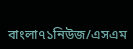বাংলা৭১নিউজ/এসএম